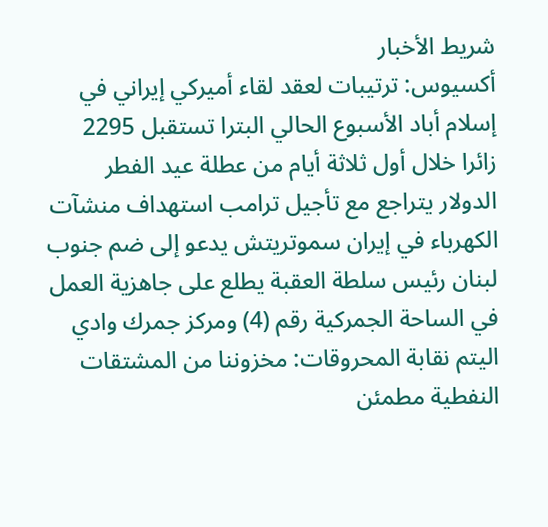شريط الأخبار
أكسيوس: ترتيبات لعقد لقاء أميركي إيراني في إسلام أباد الأسبوع الحالي البترا تستقبل 2295 زائرا خلال أول ثلاثة أيام من عطلة عيد الفطر الدولار يتراجع مع تأجيل ترامب استهداف منشآت الكهرباء في إيران سموتريتش يدعو إلى ضم جنوب لبنان رئيس سلطة العقبة يطلع على جاهزية العمل في الساحة الجمركية رقم (4) ومركز جمرك وادي اليتم نقابة المحروقات: مخزوننا من المشتقات النفطية مطمئن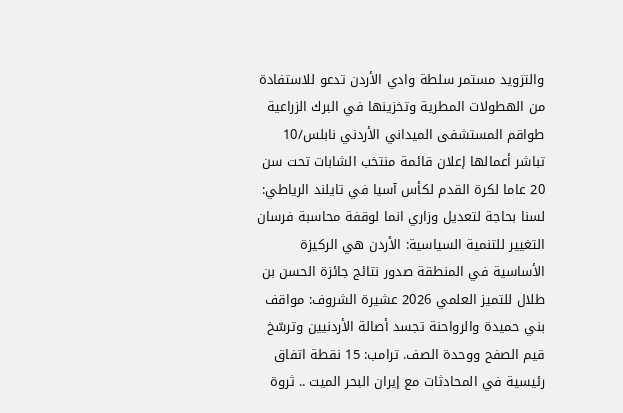والتزويد مستمر سلطة وادي الأردن تدعو للاستفادة من الهطولات المطرية وتخزينها في البرك الزراعية طواقم المستشفى الميداني الأردني نابلس/10 تباشر أعمالها إعلان قائمة منتخب الشابات تحت سن 20 عاما لكرة القدم لكأس آسيا في تايلند الرياطي: لسنا بحاجة لتعديل وزاري انما لوقفة محاسبة فرسان التغيير للتنمية السياسية: الأردن هي الركيزة الأساسية في المنطقة صدور نتائج جائزة الحسن بن طلال للتميز العلمي 2026 عشيرة الشروف: مواقف بني حميدة والرواحنة تجسد أصالة الأردنيين وترسّخ قيم الصفح ووحدة الصف. ترامب: 15 نقطة اتفاق رئيسية في المحادثات مع إيران البحر الميت .. ثروة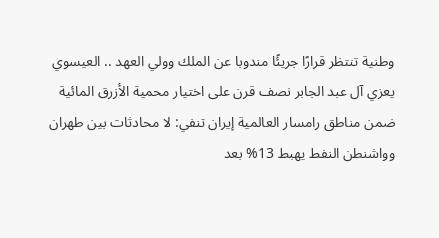وطنية تنتظر قرارًا جريئًا مندوبا عن الملك وولي العهد .. العيسوي يعزي آل عبد الجابر نصف قرن على اختيار محمية الأزرق المائية ضمن مناطق رامسار العالمية إيران تنفي: لا محادثات بين طهران وواشنطن النفط يهبط 13% بعد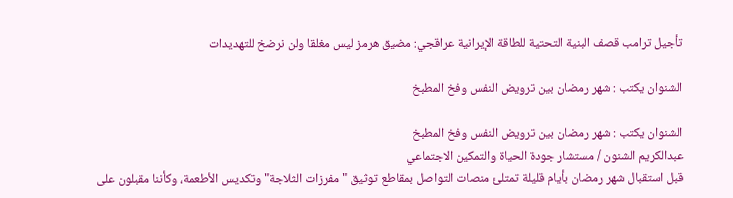تأجيل ترامب قصف البنية التحتية للطاقة الإيرانية عراقجي: مضيق هرمز ليس مغلقا ولن نرضخ للتهديدات

الشنوان يكتب : شهر رمضان بين ترويض النفس وفخ المطبخ

الشنوان يكتب : شهر رمضان بين ترويض النفس وفخ المطبخ
عبدالكريم الشنون / مستشار جودة الحياة والتمكين الاجتماعي
قبل استقبال شهر رمضان بأيام قليلة تمتلئ منصات التواصل بمقاطع توثيق "مفرزات الثلاجة" وتكديس الأطعمة، وكأننا مقبلون على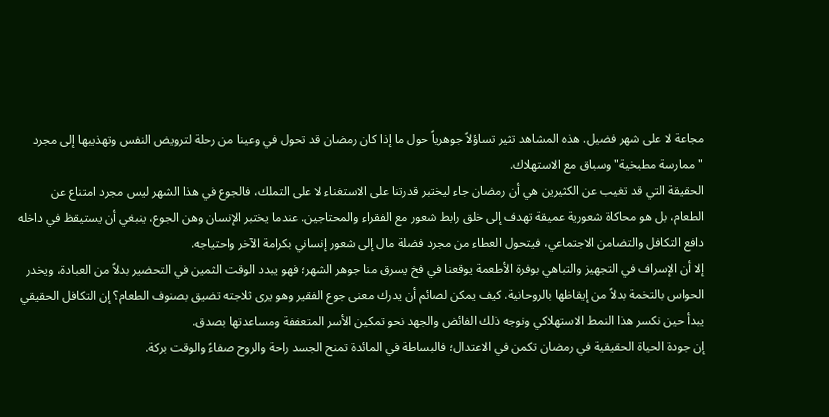مجاعة لا على شهر فضيل. هذه المشاهد تثير تساؤلاً جوهرياً حول ما إذا كان رمضان قد تحول في وعينا من رحلة لترويض النفس وتهذيبها إلى مجرد "ممارسة مطبخية" وسباق مع الاستهلاك.
الحقيقة التي قد تغيب عن الكثيرين هي أن رمضان جاء ليختبر قدرتنا على الاستغناء لا على التملك، فالجوع في هذا الشهر ليس مجرد امتناع عن الطعام، بل هو محاكاة شعورية عميقة تهدف إلى خلق رابط شعور مع الفقراء والمحتاجين. عندما يختبر الإنسان وهن الجوع، ينبغي أن يستيقظ في داخله دافع التكافل والتضامن الاجتماعي، فيتحول العطاء من مجرد فضلة مال إلى شعور إنساني بكرامة الآخر واحتياجه.
إلا أن الإسراف في التجهيز والتباهي بوفرة الأطعمة يوقعنا في فخ يسرق منا جوهر الشهر؛ فهو يبدد الوقت الثمين في التحضير بدلاً من العبادة، ويخدر الحواس بالتخمة بدلاً من إيقاظها بالروحانية. كيف يمكن لصائم أن يدرك معنى جوع الفقير وهو يرى ثلاجته تضيق بصنوف الطعام؟ إن التكافل الحقيقي يبدأ حين نكسر هذا النمط الاستهلاكي ونوجه ذلك الفائض والجهد نحو تمكين الأسر المتعففة ومساعدتها بصدق.
إن جودة الحياة الحقيقية في رمضان تكمن في الاعتدال؛ فالبساطة في المائدة تمنح الجسد راحة والروح صفاءً والوقت بركة.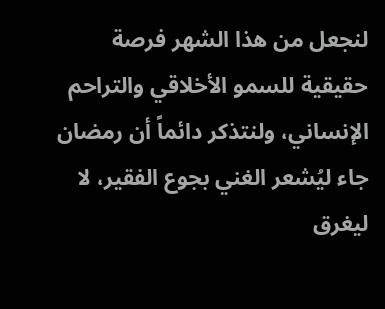لنجعل من هذا الشهر فرصة حقيقية للسمو الأخلاقي والتراحم الإنساني، ولنتذكر دائماً أن رمضان جاء ليُشعر الغني بجوع الفقير، لا ليغرق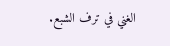الغني في ترف الشبع.